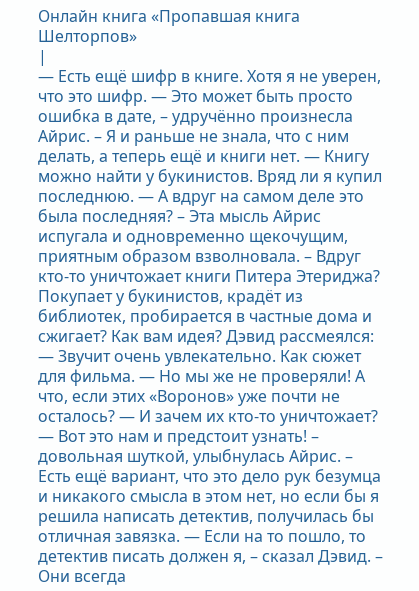Онлайн книга «Пропавшая книга Шелторпов»
|
— Есть ещё шифр в книге. Хотя я не уверен, что это шифр. — Это может быть просто ошибка в дате, – удручённо произнесла Айрис. – Я и раньше не знала, что с ним делать, а теперь ещё и книги нет. — Книгу можно найти у букинистов. Вряд ли я купил последнюю. — А вдруг на самом деле это была последняя? – Эта мысль Айрис испугала и одновременно щекочущим, приятным образом взволновала. – Вдруг кто-то уничтожает книги Питера Этериджа? Покупает у букинистов, крадёт из библиотек, пробирается в частные дома и сжигает? Как вам идея? Дэвид рассмеялся: — Звучит очень увлекательно. Как сюжет для фильма. — Но мы же не проверяли! А что, если этих «Воронов» уже почти не осталось? — И зачем их кто-то уничтожает? — Вот это нам и предстоит узнать! – довольная шуткой, улыбнулась Айрис. – Есть ещё вариант, что это дело рук безумца и никакого смысла в этом нет, но если бы я решила написать детектив, получилась бы отличная завязка. — Если на то пошло, то детектив писать должен я, – сказал Дэвид. – Они всегда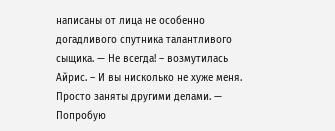написаны от лица не особенно догадливого спутника талантливого сыщика. — Не всегда! – возмутилась Айрис. – И вы нисколько не хуже меня. Просто заняты другими делами. — Попробую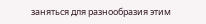заняться для разнообразия этим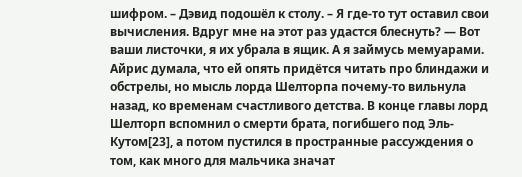шифром. – Дэвид подошёл к столу. – Я где-то тут оставил свои вычисления. Вдруг мне на этот раз удастся блеснуть? — Вот ваши листочки, я их убрала в ящик. А я займусь мемуарами. Айрис думала, что ей опять придётся читать про блиндажи и обстрелы, но мысль лорда Шелторпа почему-то вильнула назад, ко временам счастливого детства. В конце главы лорд Шелторп вспомнил о смерти брата, погибшего под Эль-Кутом[23], а потом пустился в пространные рассуждения о том, как много для мальчика значат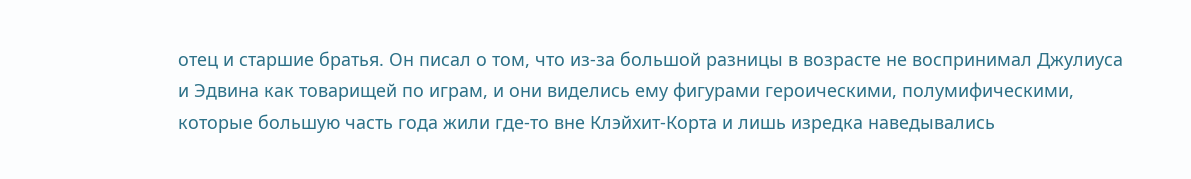отец и старшие братья. Он писал о том, что из-за большой разницы в возрасте не воспринимал Джулиуса и Эдвина как товарищей по играм, и они виделись ему фигурами героическими, полумифическими, которые большую часть года жили где-то вне Клэйхит-Корта и лишь изредка наведывались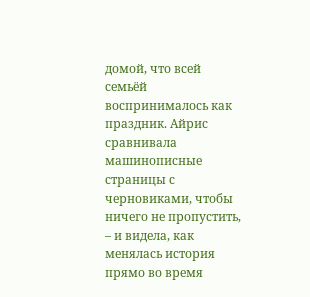домой, что всей семьёй воспринималось как праздник. Айрис сравнивала машинописные страницы с черновиками, чтобы ничего не пропустить, – и видела, как менялась история прямо во время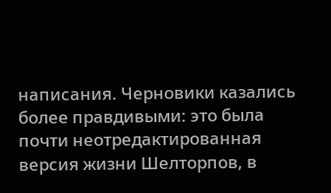написания. Черновики казались более правдивыми: это была почти неотредактированная версия жизни Шелторпов, в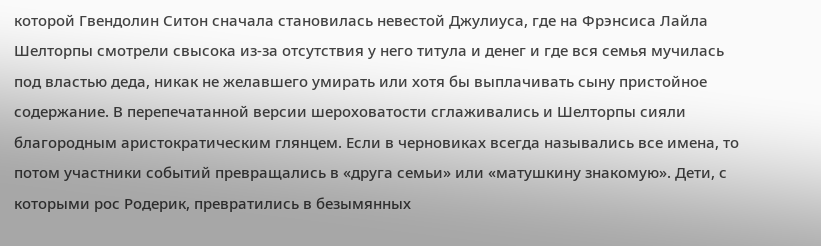которой Гвендолин Ситон сначала становилась невестой Джулиуса, где на Фрэнсиса Лайла Шелторпы смотрели свысока из-за отсутствия у него титула и денег и где вся семья мучилась под властью деда, никак не желавшего умирать или хотя бы выплачивать сыну пристойное содержание. В перепечатанной версии шероховатости сглаживались и Шелторпы сияли благородным аристократическим глянцем. Если в черновиках всегда назывались все имена, то потом участники событий превращались в «друга семьи» или «матушкину знакомую». Дети, с которыми рос Родерик, превратились в безымянных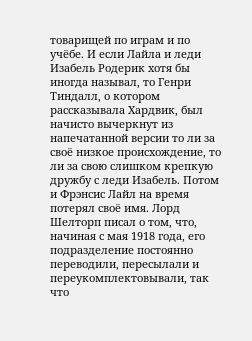товарищей по играм и по учёбе. И если Лайла и леди Изабель Родерик хотя бы иногда называл, то Генри Тиндалл, о котором рассказывала Хардвик, был начисто вычеркнут из напечатанной версии то ли за своё низкое происхождение, то ли за свою слишком крепкую дружбу с леди Изабель. Потом и Фрэнсис Лайл на время потерял своё имя. Лорд Шелторп писал о том, что, начиная с мая 1918 года, его подразделение постоянно переводили, пересылали и переукомплектовывали, так что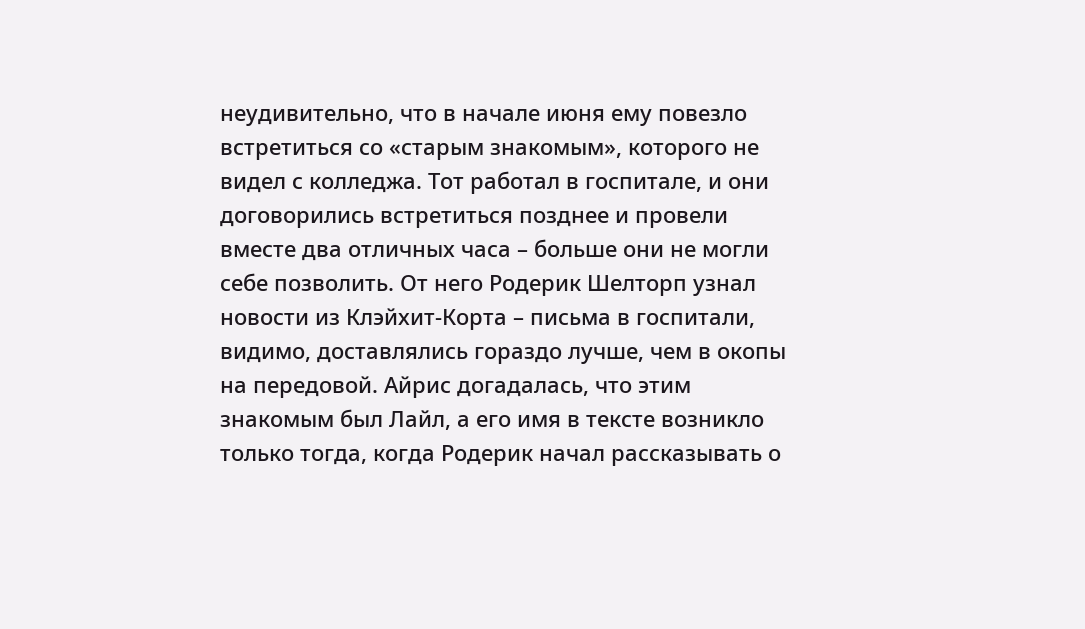неудивительно, что в начале июня ему повезло встретиться со «старым знакомым», которого не видел с колледжа. Тот работал в госпитале, и они договорились встретиться позднее и провели вместе два отличных часа – больше они не могли себе позволить. От него Родерик Шелторп узнал новости из Клэйхит-Корта – письма в госпитали, видимо, доставлялись гораздо лучше, чем в окопы на передовой. Айрис догадалась, что этим знакомым был Лайл, а его имя в тексте возникло только тогда, когда Родерик начал рассказывать о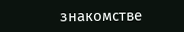знакомстве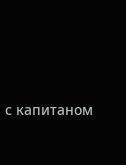с капитаном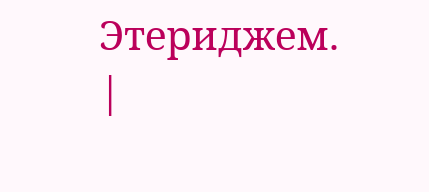Этериджем. |